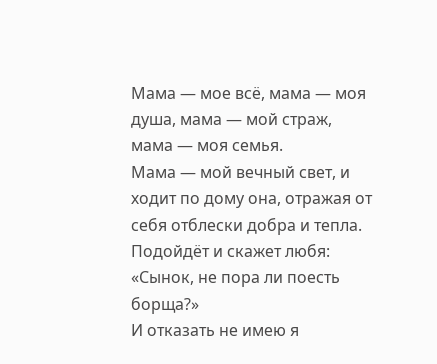Мама — мое всё, мама — моя душа, мама — мой страж, мама — моя семья.
Мама — мой вечный свет, и ходит по дому она, отражая от себя отблески добра и тепла.
Подойдёт и скажет любя: «Сынок, не пора ли поесть борща?»
И отказать не имею я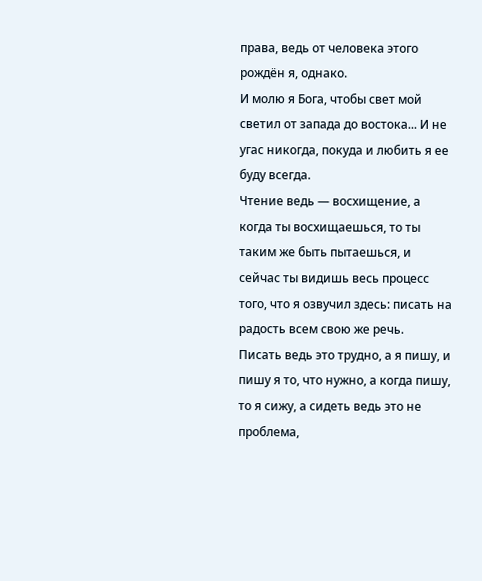права, ведь от человека этого рождён я, однако.
И молю я Бога, чтобы свет мой светил от запада до востока... И не угас никогда, покуда и любить я ее буду всегда.
Чтение ведь — восхищение, а когда ты восхищаешься, то ты таким же быть пытаешься, и сейчас ты видишь весь процесс того, что я озвучил здесь: писать на радость всем свою же речь.
Писать ведь это трудно, а я пишу, и пишу я то, что нужно, а когда пишу, то я сижу, а сидеть ведь это не проблема,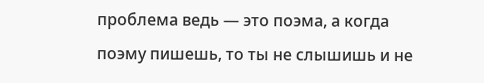проблема ведь — это поэма, а когда поэму пишешь, то ты не слышишь и не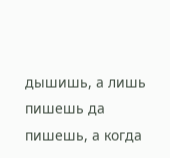дышишь, а лишь пишешь да пишешь, а когда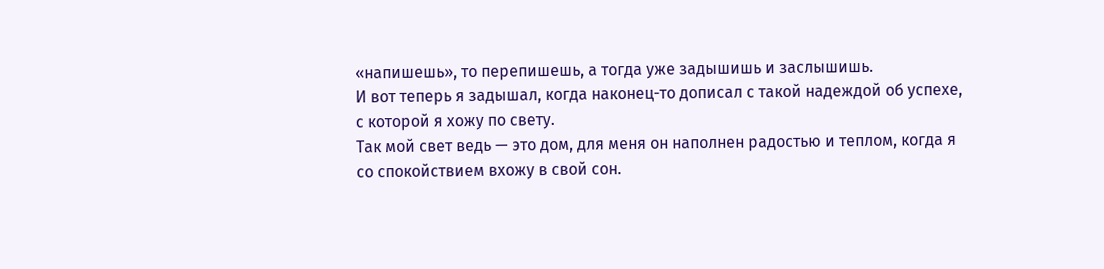«напишешь», то перепишешь, а тогда уже задышишь и заслышишь.
И вот теперь я задышал, когда наконец-то дописал с такой надеждой об успехе, с которой я хожу по свету.
Так мой свет ведь — это дом, для меня он наполнен радостью и теплом, когда я со спокойствием вхожу в свой сон.